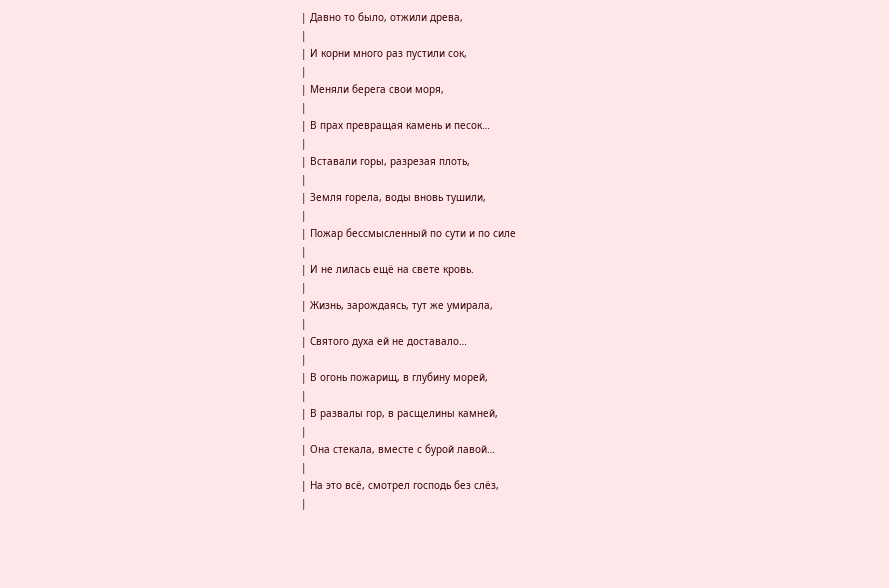| Давно то было, отжили древа,
|
| И корни много раз пустили сок,
|
| Меняли берега свои моря,
|
| В прах превращая камень и песок…
|
| Вставали горы, разрезая плоть,
|
| Земля горела, воды вновь тушили,
|
| Пожар бессмысленный по сути и по силе
|
| И не лилась ещё на свете кровь.
|
| Жизнь, зарождаясь, тут же умирала,
|
| Святого духа ей не доставало…
|
| В огонь пожарищ, в глубину морей,
|
| В развалы гор, в расщелины камней,
|
| Она стекала, вместе с бурой лавой…
|
| На это всё, смотрел господь без слёз,
|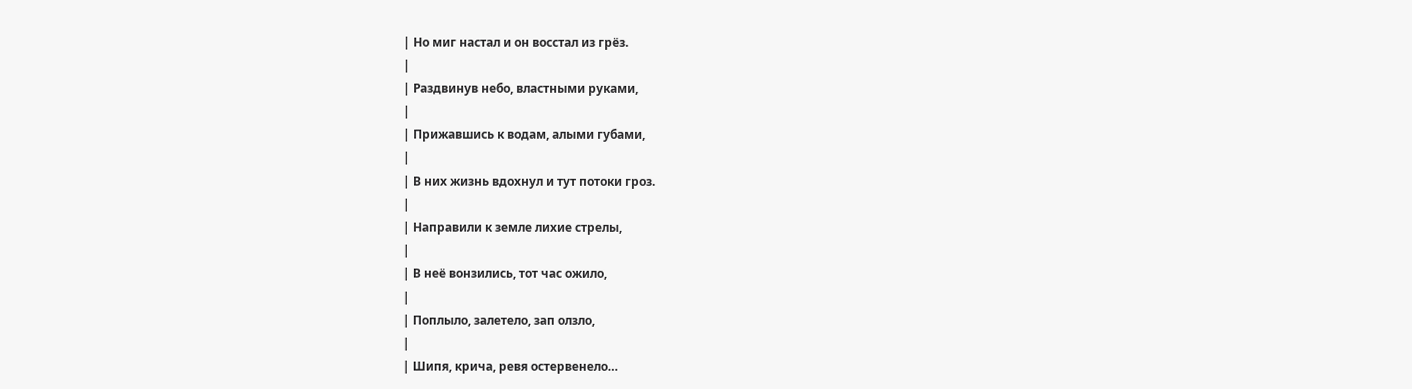| Но миг настал и он восстал из грёз.
|
| Раздвинув небо, властными руками,
|
| Прижавшись к водам, алыми губами,
|
| В них жизнь вдохнул и тут потоки гроз.
|
| Направили к земле лихие стрелы,
|
| В неё вонзились, тот час ожило,
|
| Поплыло, залетело, зап олзло,
|
| Шипя, крича, ревя остервенело…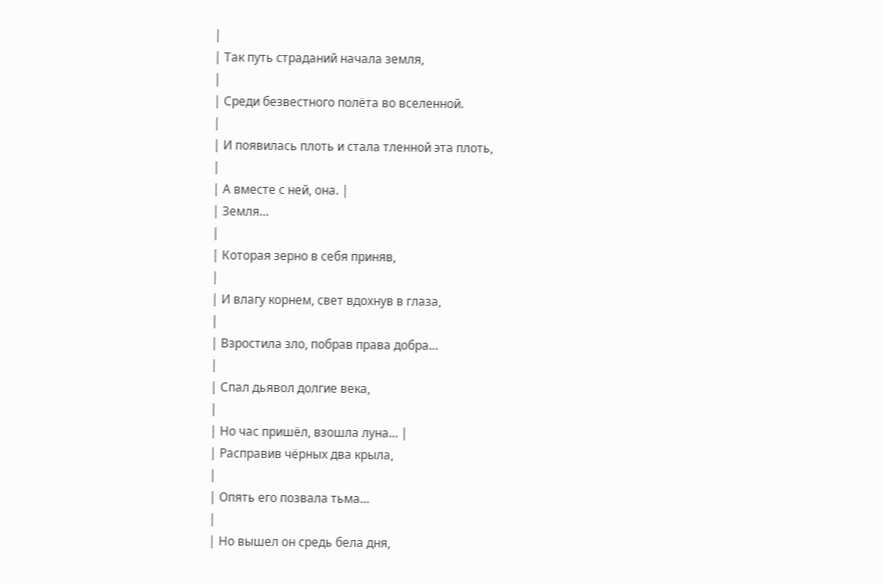|
| Так путь страданий начала земля,
|
| Среди безвестного полёта во вселенной.
|
| И появилась плоть и стала тленной эта плоть,
|
| А вместе с ней, она. |
| Земля…
|
| Которая зерно в себя приняв,
|
| И влагу корнем, свет вдохнув в глаза,
|
| Взростила зло, побрав права добра…
|
| Спал дьявол долгие века,
|
| Но час пришёл, взошла луна… |
| Расправив чёрных два крыла,
|
| Опять его позвала тьма…
|
| Но вышел он средь бела дня,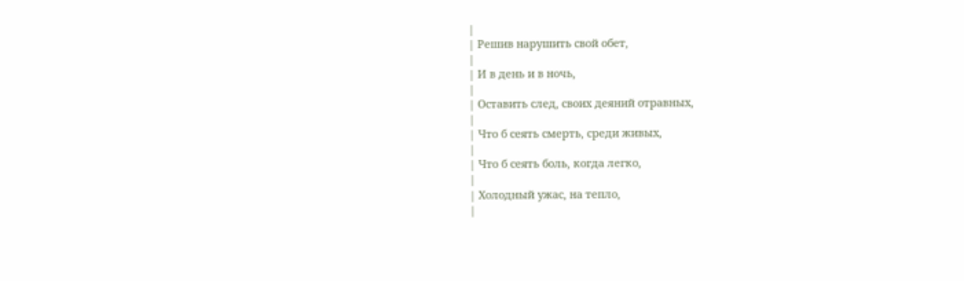|
| Решив нарушить свой обет,
|
| И в день и в ночь,
|
| Оставить след, своих деяний отравных,
|
| Что б сеять смерть, среди живых,
|
| Что б сеять боль, когда легко,
|
| Холодный ужас, на тепло,
|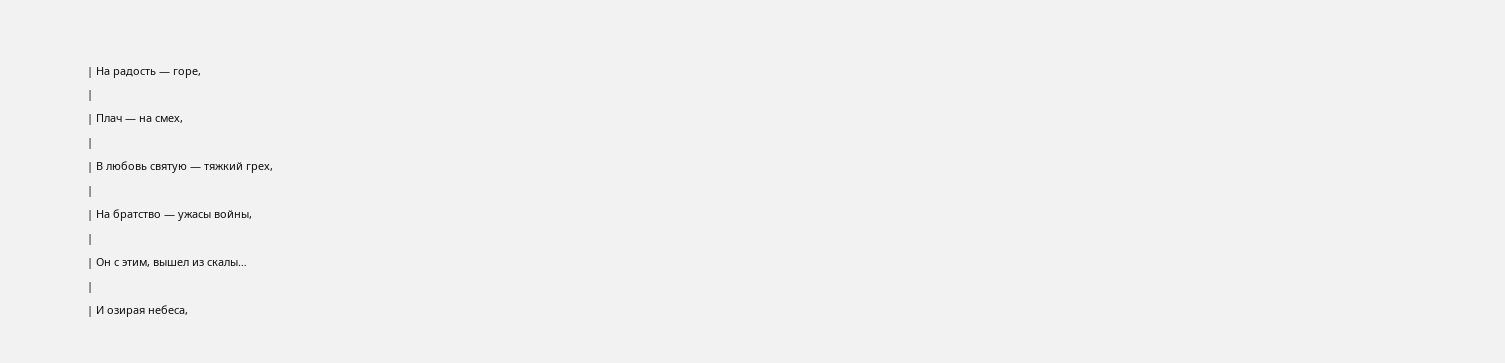| На радость — горе,
|
| Плач — на смех,
|
| В любовь святую — тяжкий грех,
|
| На братство — ужасы войны,
|
| Он с этим, вышел из скалы…
|
| И озирая небеса,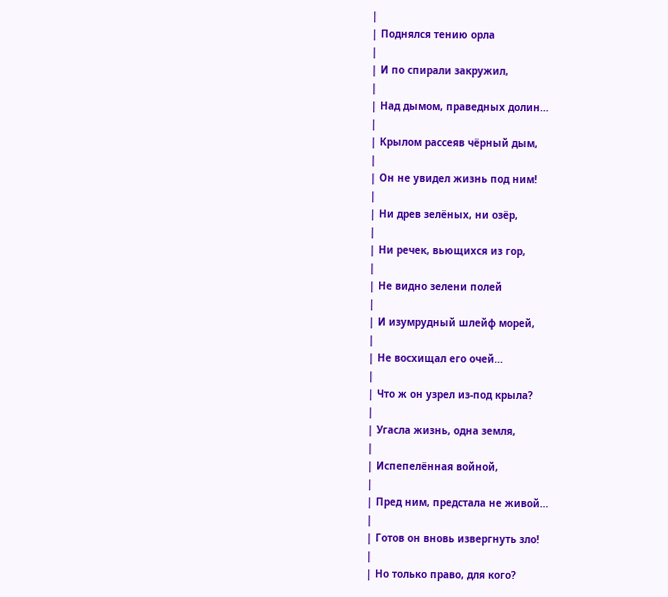|
| Поднялся тению орла
|
| И по спирали закружил,
|
| Над дымом, праведных долин…
|
| Крылом рассеяв чёрный дым,
|
| Он не увидел жизнь под ним!
|
| Ни древ зелёных, ни озёр,
|
| Ни речек, вьющихся из гор,
|
| Не видно зелени полей
|
| И изумрудный шлейф морей,
|
| Не восхищал его очей…
|
| Что ж он узрел из-под крыла?
|
| Угасла жизнь, одна земля,
|
| Испепелённая войной,
|
| Пред ним, предстала не живой…
|
| Готов он вновь извергнуть зло!
|
| Но только право, для кого?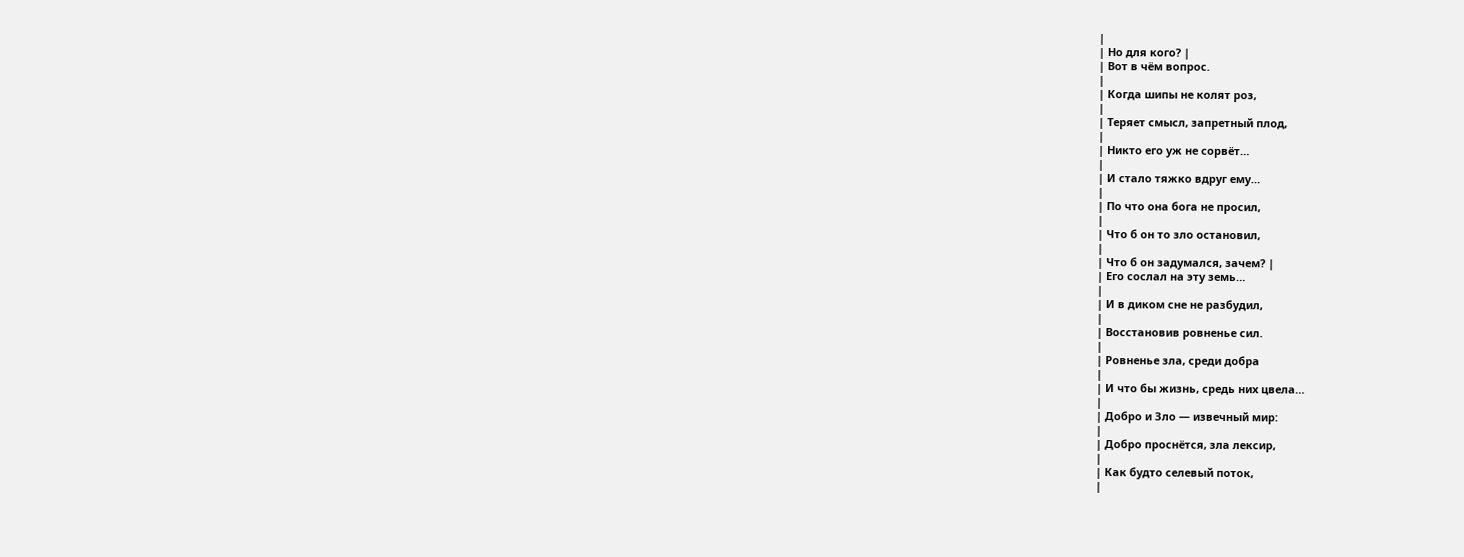|
| Но для кого? |
| Вот в чём вопрос.
|
| Когда шипы не колят роз,
|
| Теряет смысл, запретный плод,
|
| Никто его уж не сорвёт…
|
| И стало тяжко вдруг ему…
|
| По что она бога не просил,
|
| Что б он то зло остановил,
|
| Что б он задумался, зачем? |
| Его сослал на эту земь…
|
| И в диком сне не разбудил,
|
| Восстановив ровненье сил.
|
| Ровненье зла, среди добра
|
| И что бы жизнь, средь них цвела…
|
| Добро и Зло — извечный мир:
|
| Добро проснётся, зла лексир,
|
| Как будто селевый поток,
|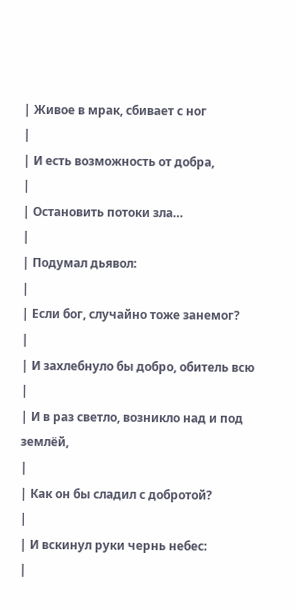| Живое в мрак, сбивает с ног
|
| И есть возможность от добра,
|
| Остановить потоки зла…
|
| Подумал дьявол:
|
| Если бог, случайно тоже занемог?
|
| И захлебнуло бы добро, обитель всю
|
| И в раз светло, возникло над и под землёй,
|
| Как он бы сладил с добротой?
|
| И вскинул руки чернь небес:
|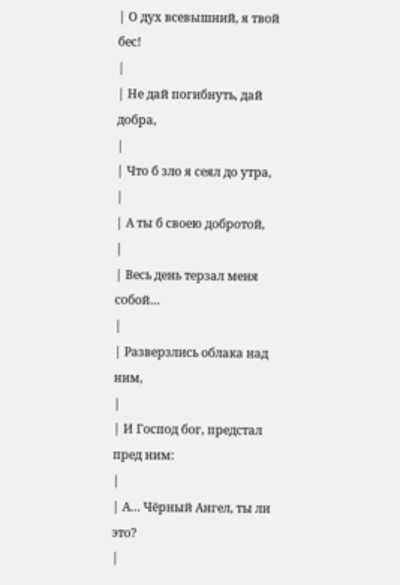| О дух всевышний, я твой бес!
|
| Не дай погибнуть, дай добра,
|
| Что б зло я сеял до утра,
|
| А ты б своею добротой,
|
| Весь день терзал меня собой…
|
| Разверзлись облака над ним,
|
| И Господ бог, предстал пред ним:
|
| А… Чёрный Ангел, ты ли это?
|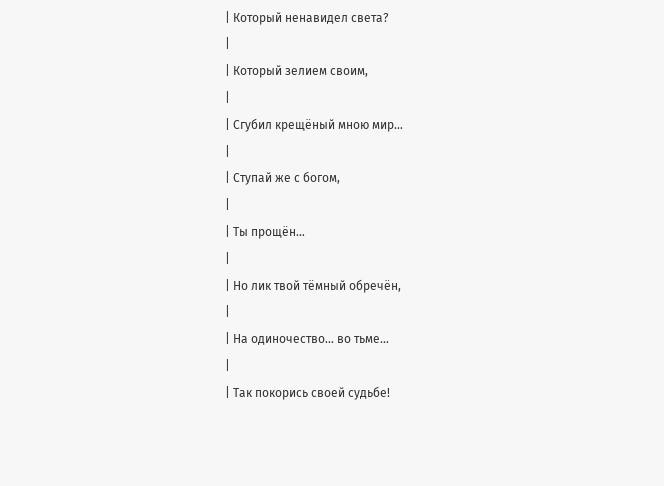| Который ненавидел света?
|
| Который зелием своим,
|
| Сгубил крещёный мною мир…
|
| Ступай же с богом,
|
| Ты прощён…
|
| Но лик твой тёмный обречён,
|
| На одиночество… во тьме…
|
| Так покорись своей судьбе!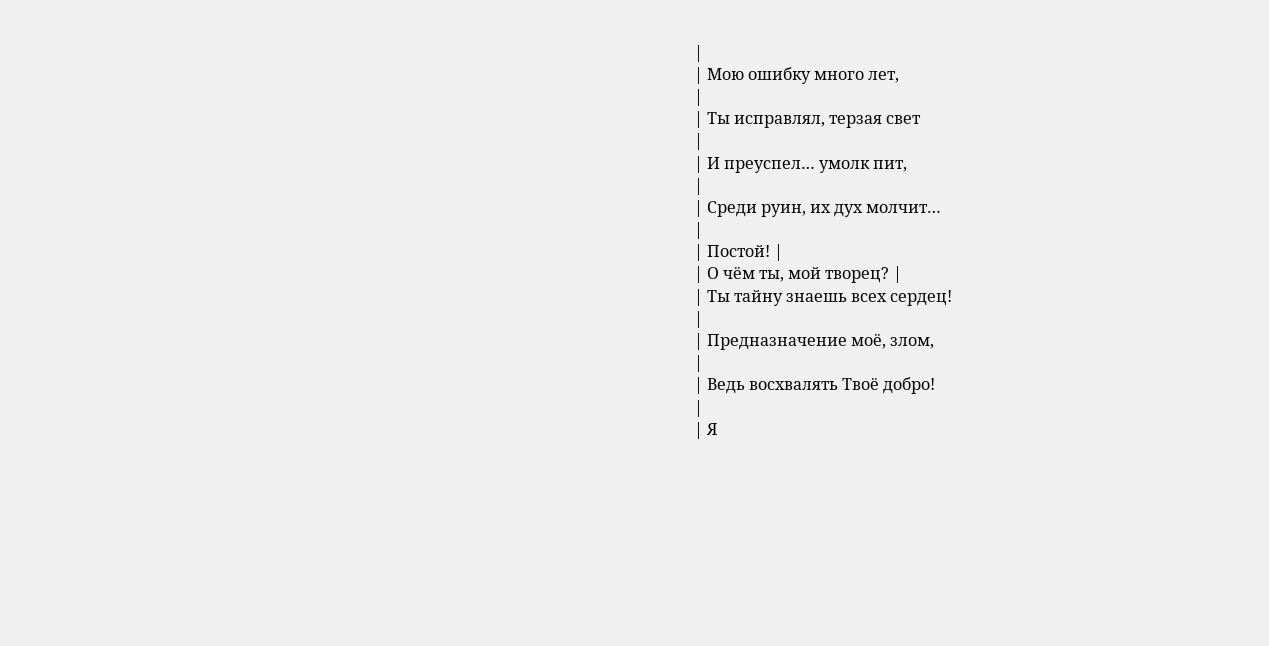|
| Мою ошибку много лет,
|
| Ты исправлял, терзая свет
|
| И преуспел… умолк пит,
|
| Среди руин, их дух молчит…
|
| Постой! |
| О чём ты, мой творец? |
| Ты тайну знаешь всех сердец!
|
| Предназначение моё, злом,
|
| Ведь восхвалять Твоё добро!
|
| Я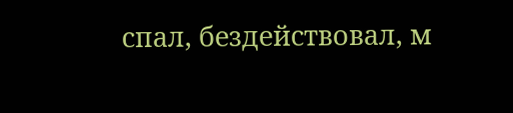спал, бездействовал, м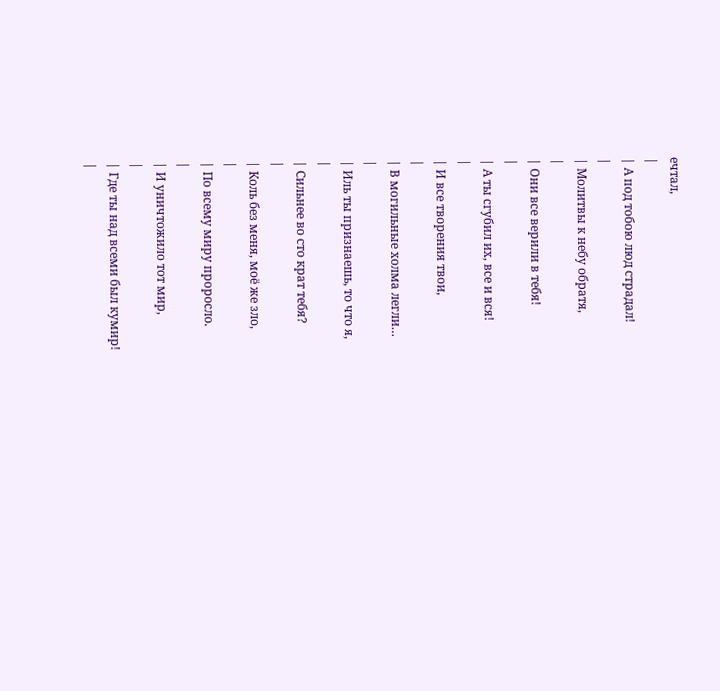ечтал,
|
| А под тобою люд страдал!
|
| Молитвы к небу обратя,
|
| Они все верили в тебя!
|
| А ты сгубил их, все и вся!
|
| И все творения твои,
|
| В могильные холма легли…
|
| Иль ты признаешь, то что я,
|
| Сильнее во сто крат тебя?
|
| Коль без меня, моё же зло,
|
| По всему миру проросло.
|
| И уничтожило тот мир,
|
| Где ты над всеми был кумир!
|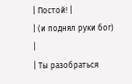| Постой! |
| (и поднял руки бог)
|
| Ты разобраться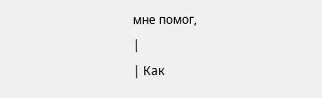мне помог,
|
| Как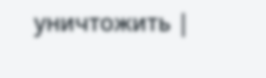уничтожить |